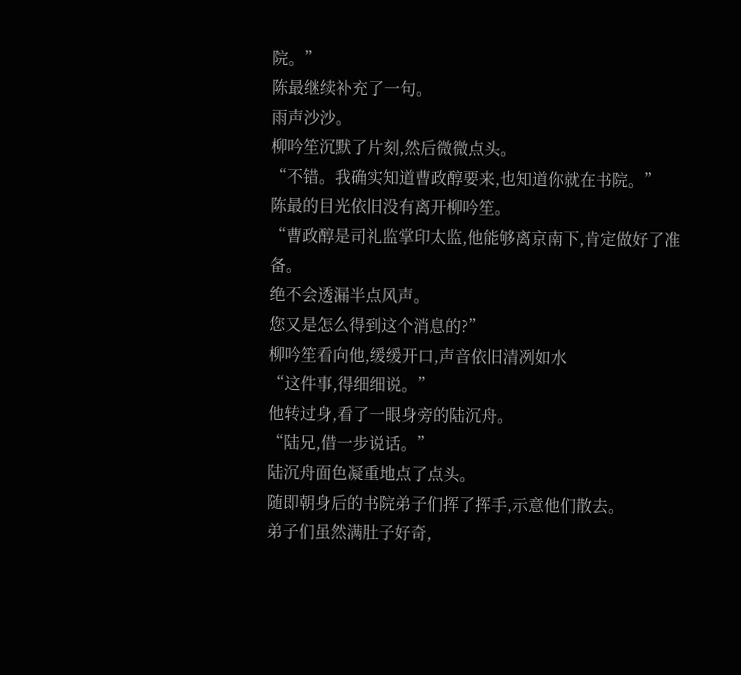院。”
陈最继续补充了一句。
雨声沙沙。
柳吟笙沉默了片刻,然后微微点头。
“不错。我确实知道曹政醇要来,也知道你就在书院。”
陈最的目光依旧没有离开柳吟笙。
“曹政醇是司礼监掌印太监,他能够离京南下,肯定做好了准备。
绝不会透漏半点风声。
您又是怎么得到这个消息的?”
柳吟笙看向他,缓缓开口,声音依旧清冽如水
“这件事,得细细说。”
他转过身,看了一眼身旁的陆沉舟。
“陆兄,借一步说话。”
陆沉舟面色凝重地点了点头。
随即朝身后的书院弟子们挥了挥手,示意他们散去。
弟子们虽然满肚子好奇,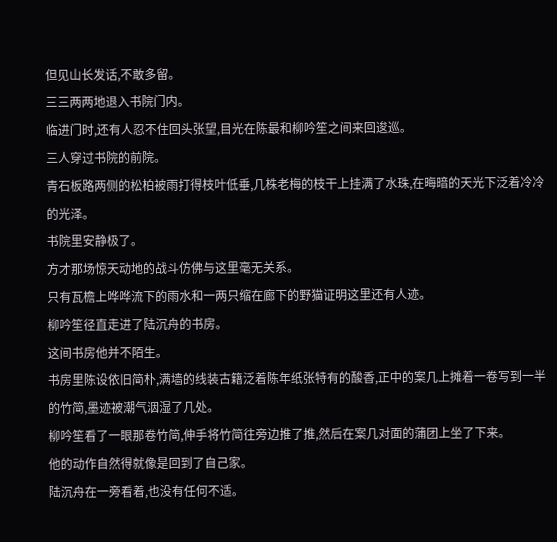但见山长发话,不敢多留。
三三两两地退入书院门内。
临进门时,还有人忍不住回头张望,目光在陈最和柳吟笙之间来回逡巡。
三人穿过书院的前院。
青石板路两侧的松柏被雨打得枝叶低垂,几株老梅的枝干上挂满了水珠,在晦暗的天光下泛着冷冷的光泽。
书院里安静极了。
方才那场惊天动地的战斗仿佛与这里毫无关系。
只有瓦檐上哗哗流下的雨水和一两只缩在廊下的野猫证明这里还有人迹。
柳吟笙径直走进了陆沉舟的书房。
这间书房他并不陌生。
书房里陈设依旧简朴,满墙的线装古籍泛着陈年纸张特有的酸香,正中的案几上摊着一卷写到一半的竹简,墨迹被潮气洇湿了几处。
柳吟笙看了一眼那卷竹简,伸手将竹简往旁边推了推,然后在案几对面的蒲团上坐了下来。
他的动作自然得就像是回到了自己家。
陆沉舟在一旁看着,也没有任何不适。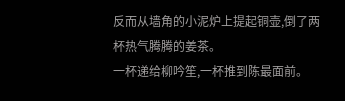反而从墙角的小泥炉上提起铜壶,倒了两杯热气腾腾的姜茶。
一杯递给柳吟笙,一杯推到陈最面前。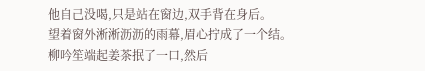他自己没喝,只是站在窗边,双手背在身后。
望着窗外淅淅沥沥的雨幕,眉心拧成了一个结。
柳吟笙端起姜茶抿了一口,然后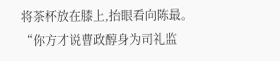将茶杯放在膝上,抬眼看向陈最。
“你方才说曹政醇身为司礼监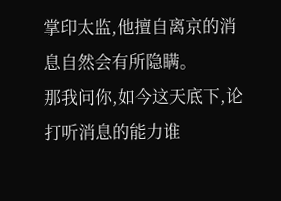掌印太监,他擅自离京的消息自然会有所隐瞒。
那我问你,如今这天底下,论打听消息的能力谁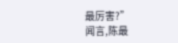最厉害?”
闻言,陈最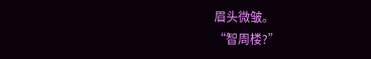眉头微皱。
“智周楼?”